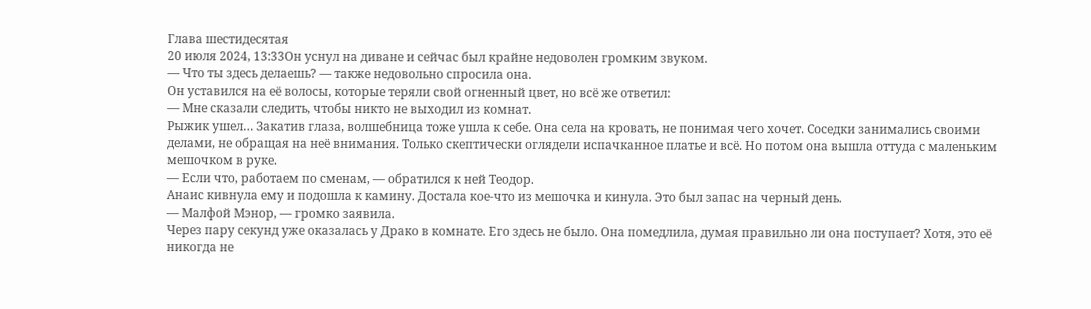Глава шестидесятая
20 июля 2024, 13:33Он уснул на диване и сейчас был крайне недоволен громким звуком.
— Что ты здесь делаешь? — также недовольно спросила она.
Он уставился на её волосы, которые теряли свой огненный цвет, но всё же ответил:
— Мне сказали следить, чтобы никто не выходил из комнат.
Рыжик ушел… Закатив глаза, волшебница тоже ушла к себе. Она села на кровать, не понимая чего хочет. Соседки занимались своими делами, не обращая на неё внимания. Только скептически оглядели испачканное платье и всё. Но потом она вышла оттуда с маленьким мешочком в руке.
— Если что, работаем по сменам, — обратился к ней Теодор.
Анаис кивнула ему и подошла к камину. Достала кое-что из мешочка и кинула. Это был запас на черный день.
— Малфой Мэнор, — громко заявила.
Через пару секунд уже оказалась у Драко в комнате. Его здесь не было. Она помедлила, думая правильно ли она поступает? Хотя, это её никогда не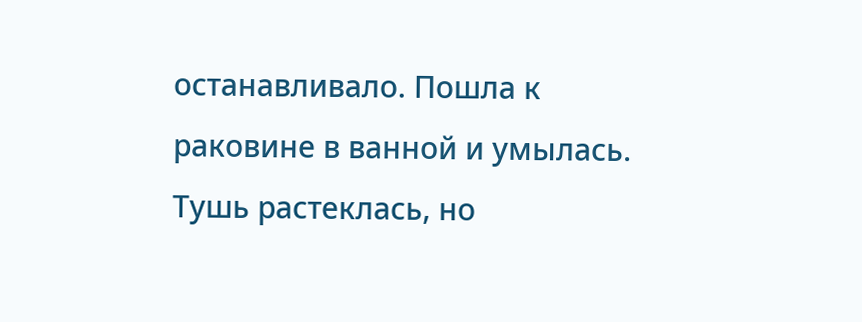останавливало. Пошла к раковине в ванной и умылась. Тушь растеклась, но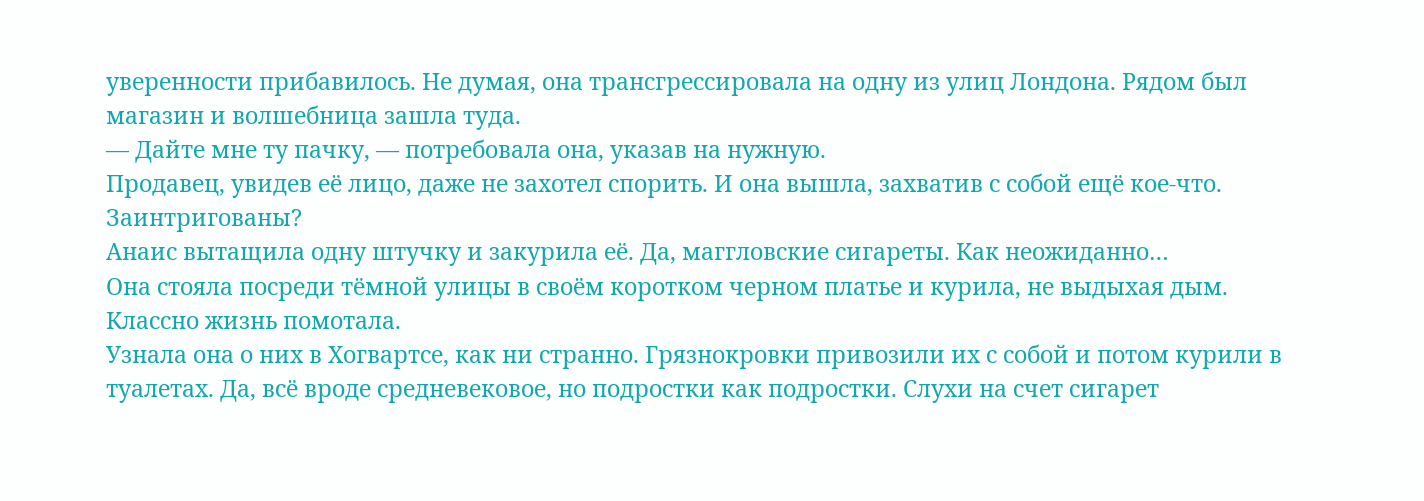уверенности прибавилось. Не думая, она трансгрессировала на одну из улиц Лондона. Рядом был магазин и волшебница зашла туда.
— Дайте мне ту пачку, — потребовала она, указав на нужную.
Продавец, увидев её лицо, даже не захотел спорить. И она вышла, захватив с собой ещё кое-что. Заинтригованы?
Анаис вытащила одну штучку и закурила её. Да, маггловские сигареты. Как неожиданно…
Она стояла посреди тёмной улицы в своём коротком черном платье и курила, не выдыхая дым. Классно жизнь помотала.
Узнала она о них в Хогвартсе, как ни странно. Грязнокровки привозили их с собой и потом курили в туалетах. Да, всё вроде средневековое, но подростки как подростки. Слухи на счет сигарет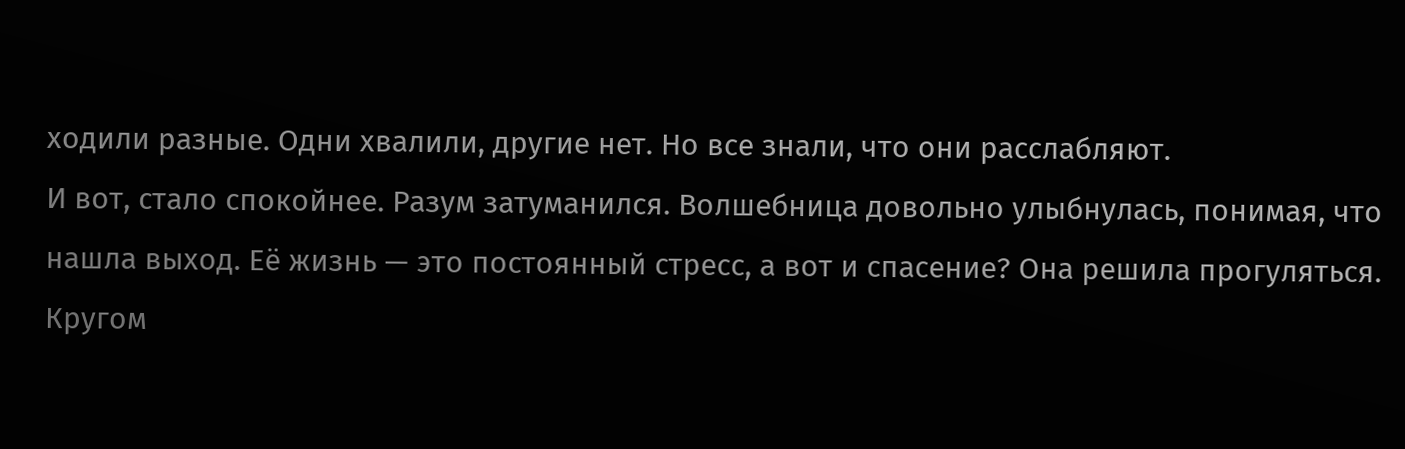ходили разные. Одни хвалили, другие нет. Но все знали, что они расслабляют.
И вот, стало спокойнее. Разум затуманился. Волшебница довольно улыбнулась, понимая, что нашла выход. Её жизнь — это постоянный стресс, а вот и спасение? Она решила прогуляться. Кругом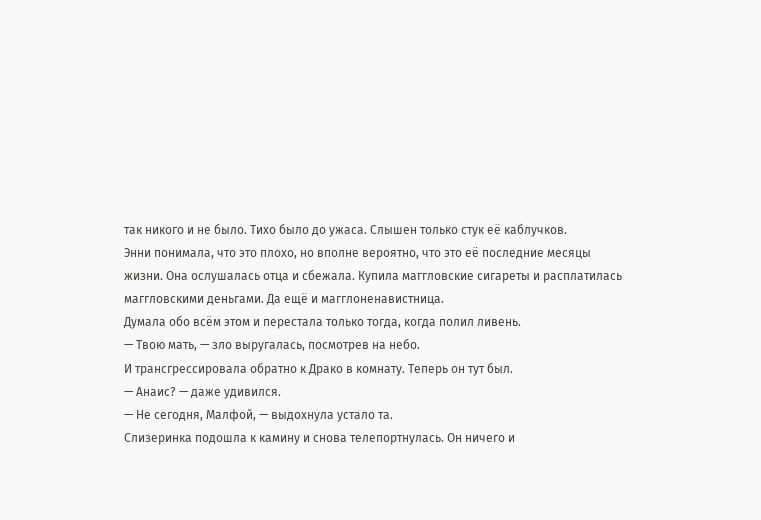так никого и не было. Тихо было до ужаса. Слышен только стук её каблучков.
Энни понимала, что это плохо, но вполне вероятно, что это её последние месяцы жизни. Она ослушалась отца и сбежала. Купила маггловские сигареты и расплатилась маггловскими деньгами. Да ещё и магглоненавистница.
Думала обо всём этом и перестала только тогда, когда полил ливень.
— Твою мать, — зло выругалась, посмотрев на небо.
И трансгрессировала обратно к Драко в комнату. Теперь он тут был.
— Анаис? — даже удивился.
— Не сегодня, Малфой, — выдохнула устало та.
Слизеринка подошла к камину и снова телепортнулась. Он ничего и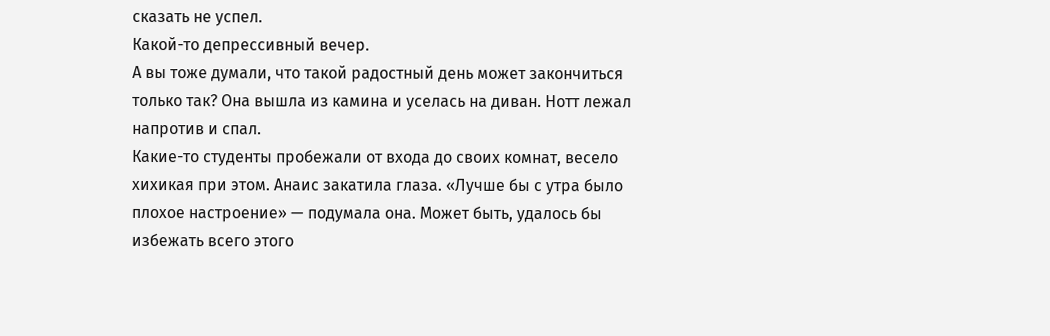сказать не успел.
Какой-то депрессивный вечер.
А вы тоже думали, что такой радостный день может закончиться только так? Она вышла из камина и уселась на диван. Нотт лежал напротив и спал.
Какие-то студенты пробежали от входа до своих комнат, весело хихикая при этом. Анаис закатила глаза. «Лучше бы с утра было плохое настроение» — подумала она. Может быть, удалось бы избежать всего этого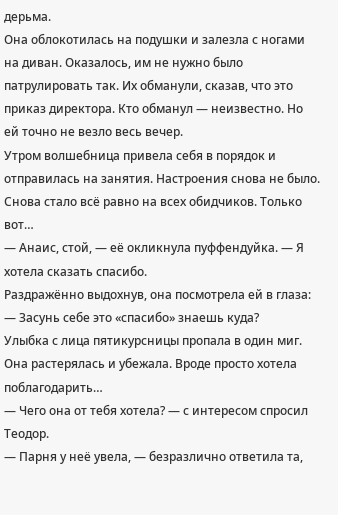дерьма.
Она облокотилась на подушки и залезла с ногами на диван. Оказалось, им не нужно было патрулировать так. Их обманули, сказав, что это приказ директора. Кто обманул — неизвестно. Но ей точно не везло весь вечер.
Утром волшебница привела себя в порядок и отправилась на занятия. Настроения снова не было. Снова стало всё равно на всех обидчиков. Только вот…
— Анаис, стой, — её окликнула пуффендуйка. — Я хотела сказать спасибо.
Раздражённо выдохнув, она посмотрела ей в глаза:
— Засунь себе это «спасибо» знаешь куда?
Улыбка с лица пятикурсницы пропала в один миг. Она растерялась и убежала. Вроде просто хотела поблагодарить…
— Чего она от тебя хотела? — с интересом спросил Теодор.
— Парня у неё увела, — безразлично ответила та,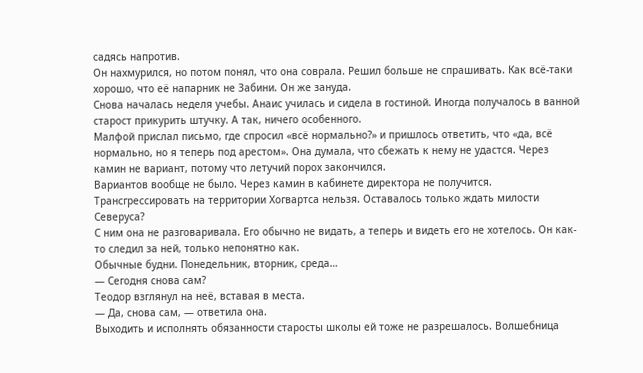садясь напротив.
Он нахмурился, но потом понял, что она соврала. Решил больше не спрашивать. Как всё-таки хорошо, что её напарник не Забини. Он же зануда.
Снова началась неделя учебы. Анаис училась и сидела в гостиной. Иногда получалось в ванной старост прикурить штучку. А так, ничего особенного.
Малфой прислал письмо, где спросил «всё нормально?» и пришлось ответить, что «да, всё нормально, но я теперь под арестом». Она думала, что сбежать к нему не удастся. Через камин не вариант, потому что летучий порох закончился.
Вариантов вообще не было. Через камин в кабинете директора не получится. Трансгрессировать на территории Хогвартса нельзя. Оставалось только ждать милости Северуса?
С ним она не разговаривала. Его обычно не видать, а теперь и видеть его не хотелось. Он как-то следил за ней, только непонятно как.
Обычные будни. Понедельник, вторник, среда…
— Сегодня снова сам?
Теодор взглянул на неё, вставая в места.
— Да, снова сам, — ответила она.
Выходить и исполнять обязанности старосты школы ей тоже не разрешалось. Волшебница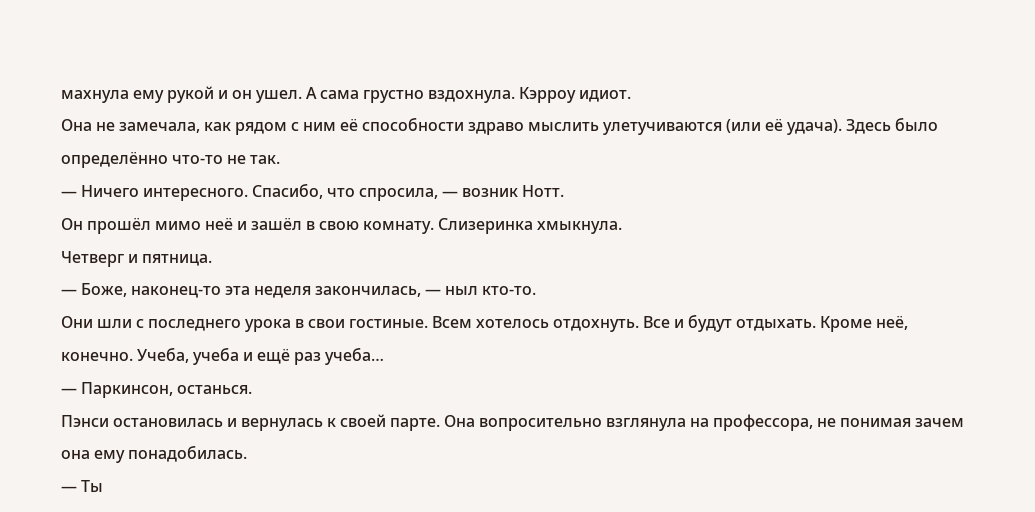махнула ему рукой и он ушел. А сама грустно вздохнула. Кэрроу идиот.
Она не замечала, как рядом с ним её способности здраво мыслить улетучиваются (или её удача). Здесь было определённо что-то не так.
— Ничего интересного. Спасибо, что спросила, — возник Нотт.
Он прошёл мимо неё и зашёл в свою комнату. Слизеринка хмыкнула.
Четверг и пятница.
— Боже, наконец-то эта неделя закончилась, — ныл кто-то.
Они шли с последнего урока в свои гостиные. Всем хотелось отдохнуть. Все и будут отдыхать. Кроме неё, конечно. Учеба, учеба и ещё раз учеба…
— Паркинсон, останься.
Пэнси остановилась и вернулась к своей парте. Она вопросительно взглянула на профессора, не понимая зачем она ему понадобилась.
— Ты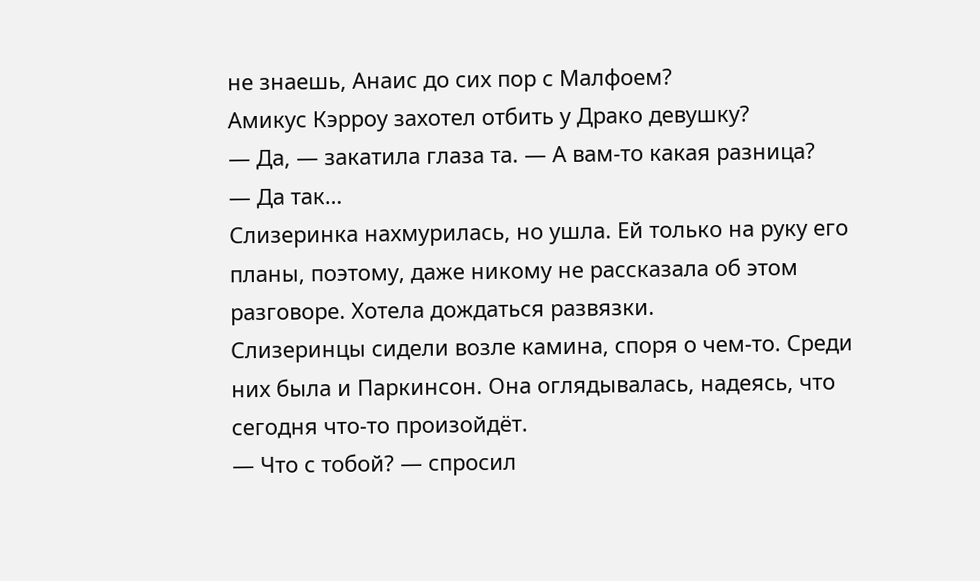не знаешь, Анаис до сих пор с Малфоем?
Амикус Кэрроу захотел отбить у Драко девушку?
— Да, — закатила глаза та. — А вам-то какая разница?
— Да так…
Слизеринка нахмурилась, но ушла. Ей только на руку его планы, поэтому, даже никому не рассказала об этом разговоре. Хотела дождаться развязки.
Слизеринцы сидели возле камина, споря о чем-то. Среди них была и Паркинсон. Она оглядывалась, надеясь, что сегодня что-то произойдёт.
— Что с тобой? — спросил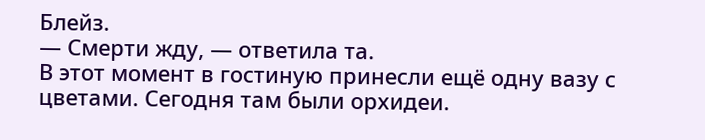Блейз.
— Смерти жду, — ответила та.
В этот момент в гостиную принесли ещё одну вазу с цветами. Сегодня там были орхидеи.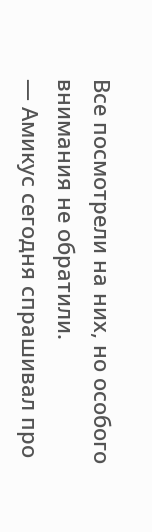Все посмотрели на них, но особого внимания не обратили.
— Амикус сегодня спрашивал про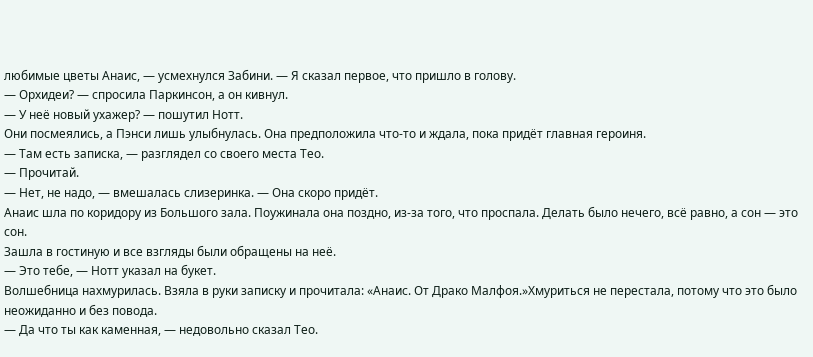любимые цветы Анаис, — усмехнулся Забини. — Я сказал первое, что пришло в голову.
— Орхидеи? — спросила Паркинсон, а он кивнул.
— У неё новый ухажер? — пошутил Нотт.
Они посмеялись, а Пэнси лишь улыбнулась. Она предположила что-то и ждала, пока придёт главная героиня.
— Там есть записка, — разглядел со своего места Тео.
— Прочитай.
— Нет, не надо, — вмешалась слизеринка. — Она скоро придёт.
Анаис шла по коридору из Большого зала. Поужинала она поздно, из-за того, что проспала. Делать было нечего, всё равно, а сон — это сон.
Зашла в гостиную и все взгляды были обращены на неё.
— Это тебе, — Нотт указал на букет.
Волшебница нахмурилась. Взяла в руки записку и прочитала: «Анаис. От Драко Малфоя.»Хмуриться не перестала, потому что это было неожиданно и без повода.
— Да что ты как каменная, — недовольно сказал Тео.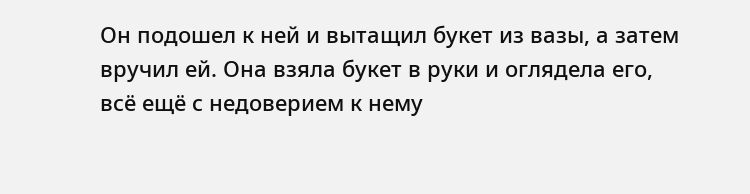Он подошел к ней и вытащил букет из вазы, а затем вручил ей. Она взяла букет в руки и оглядела его, всё ещё с недоверием к нему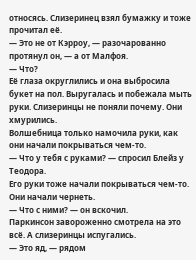относясь. Слизеринец взял бумажку и тоже прочитал её.
— Это не от Кэрроу, — разочарованно протянул он, — а от Малфоя.
— Что?
Её глаза округлились и она выбросила букет на пол. Выругалась и побежала мыть руки. Слизеринцы не поняли почему. Они хмурились.
Волшебница только намочила руки, как они начали покрываться чем-то.
— Что у тебя с руками? — спросил Блейз у Теодора.
Его руки тоже начали покрываться чем-то. Они начали чернеть.
— Что с ними? — он вскочил.
Паркинсон завороженно смотрела на это всё. А слизеринцы испугались.
— Это яд, — рядом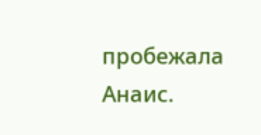пробежала Анаис.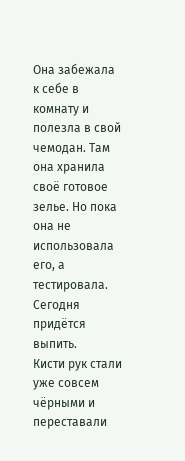Она забежала к себе в комнату и полезла в свой чемодан. Там она хранила своё готовое зелье. Но пока она не использовала его, а тестировала. Сегодня придётся выпить.
Кисти рук стали уже совсем чёрными и переставали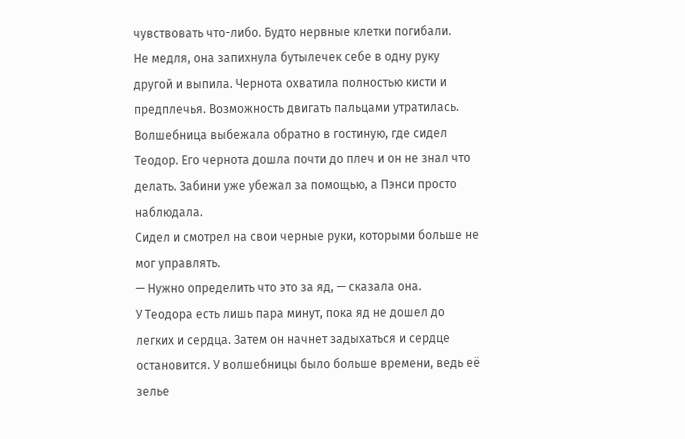чувствовать что-либо. Будто нервные клетки погибали.
Не медля, она запихнула бутылечек себе в одну руку другой и выпила. Чернота охватила полностью кисти и предплечья. Возможность двигать пальцами утратилась.
Волшебница выбежала обратно в гостиную, где сидел Теодор. Его чернота дошла почти до плеч и он не знал что делать. Забини уже убежал за помощью, а Пэнси просто наблюдала.
Сидел и смотрел на свои черные руки, которыми больше не мог управлять.
— Нужно определить что это за яд, — сказала она.
У Теодора есть лишь пара минут, пока яд не дошел до легких и сердца. Затем он начнет задыхаться и сердце остановится. У волшебницы было больше времени, ведь её зелье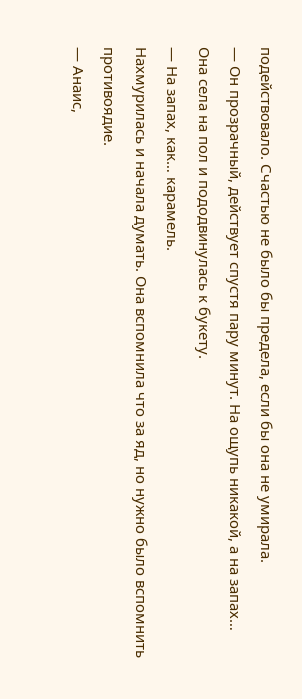подействовало. Счастью не было бы предела, если бы она не умирала.
— Он прозрачный, действует спустя пару минут. На ощупь никакой, а на запах…
Она села на пол и пододвинулась к букету.
— На запах, как… карамель.
Нахмурилась и начала думать. Она вспомнила что за яд, но нужно было вспомнить противоядие.
— Анаис,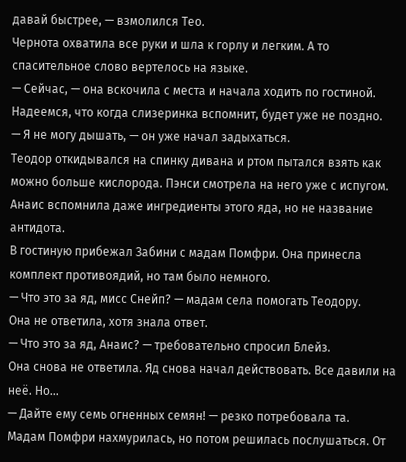давай быстрее, — взмолился Тео.
Чернота охватила все руки и шла к горлу и легким. А то спасительное слово вертелось на языке.
— Сейчас, — она вскочила с места и начала ходить по гостиной.
Надеемся, что когда слизеринка вспомнит, будет уже не поздно.
— Я не могу дышать, — он уже начал задыхаться.
Теодор откидывался на спинку дивана и ртом пытался взять как можно больше кислорода. Пэнси смотрела на него уже с испугом. Анаис вспомнила даже ингредиенты этого яда, но не название антидота.
В гостиную прибежал Забини с мадам Помфри. Она принесла комплект противоядий, но там было немного.
— Что это за яд, мисс Снейп? — мадам села помогать Теодору.
Она не ответила, хотя знала ответ.
— Что это за яд, Анаис? — требовательно спросил Блейз.
Она снова не ответила. Яд снова начал действовать. Все давили на неё. Но…
— Дайте ему семь огненных семян! — резко потребовала та.
Мадам Помфри нахмурилась, но потом решилась послушаться. От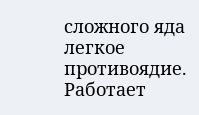сложного яда легкое противоядие. Работает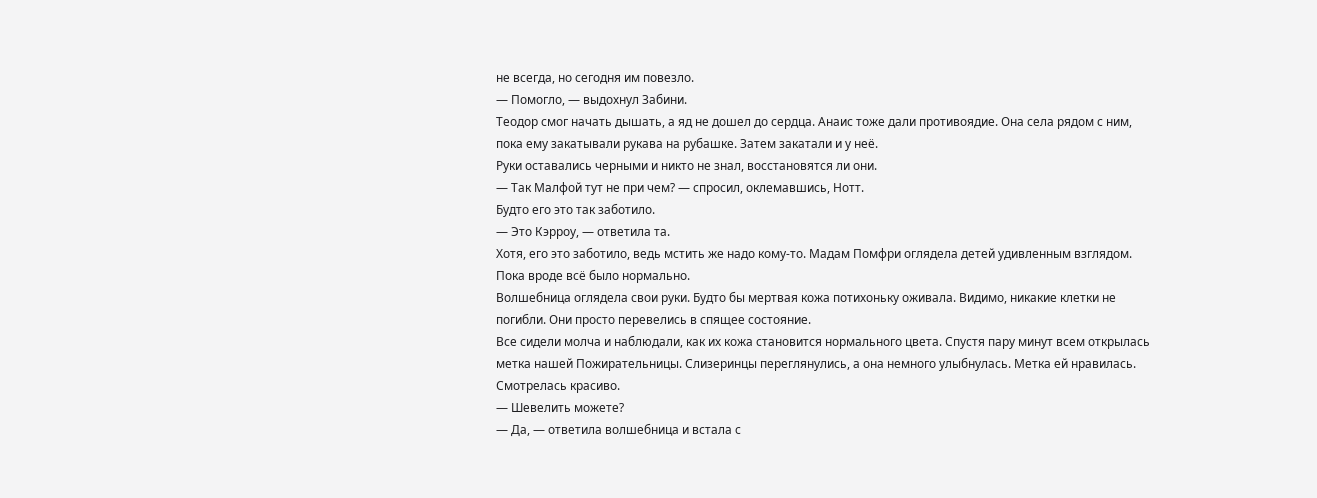не всегда, но сегодня им повезло.
— Помогло, — выдохнул Забини.
Теодор смог начать дышать, а яд не дошел до сердца. Анаис тоже дали противоядие. Она села рядом с ним, пока ему закатывали рукава на рубашке. Затем закатали и у неё.
Руки оставались черными и никто не знал, восстановятся ли они.
— Так Малфой тут не при чем? — спросил, оклемавшись, Нотт.
Будто его это так заботило.
— Это Кэрроу, — ответила та.
Хотя, его это заботило, ведь мстить же надо кому-то. Мадам Помфри оглядела детей удивленным взглядом. Пока вроде всё было нормально.
Волшебница оглядела свои руки. Будто бы мертвая кожа потихоньку оживала. Видимо, никакие клетки не погибли. Они просто перевелись в спящее состояние.
Все сидели молча и наблюдали, как их кожа становится нормального цвета. Спустя пару минут всем открылась метка нашей Пожирательницы. Слизеринцы переглянулись, а она немного улыбнулась. Метка ей нравилась. Смотрелась красиво.
— Шевелить можете?
— Да, — ответила волшебница и встала с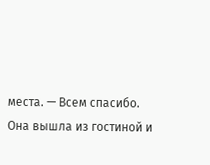места. — Всем спасибо.
Она вышла из гостиной и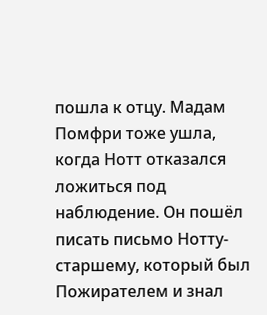пошла к отцу. Мадам Помфри тоже ушла, когда Нотт отказался ложиться под наблюдение. Он пошёл писать письмо Нотту-старшему, который был Пожирателем и знал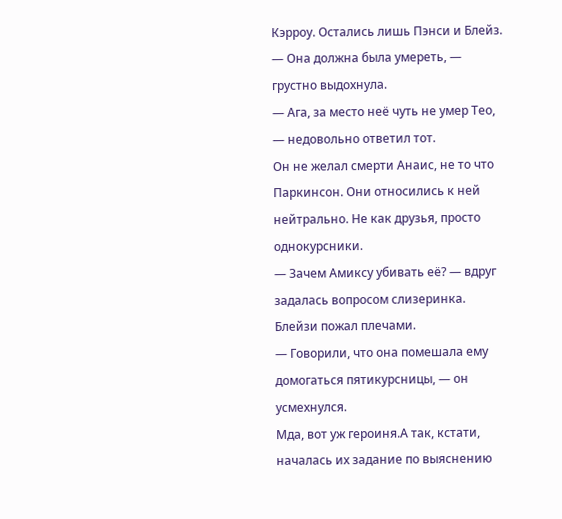Кэрроу. Остались лишь Пэнси и Блейз.
— Она должна была умереть, — грустно выдохнула.
— Ага, за место неё чуть не умер Тео, — недовольно ответил тот.
Он не желал смерти Анаис, не то что Паркинсон. Они относились к ней нейтрально. Не как друзья, просто однокурсники.
— Зачем Амиксу убивать её? — вдруг задалась вопросом слизеринка.
Блейзи пожал плечами.
— Говорили, что она помешала ему домогаться пятикурсницы, — он усмехнулся.
Мда, вот уж героиня.А так, кстати, началась их задание по выяснению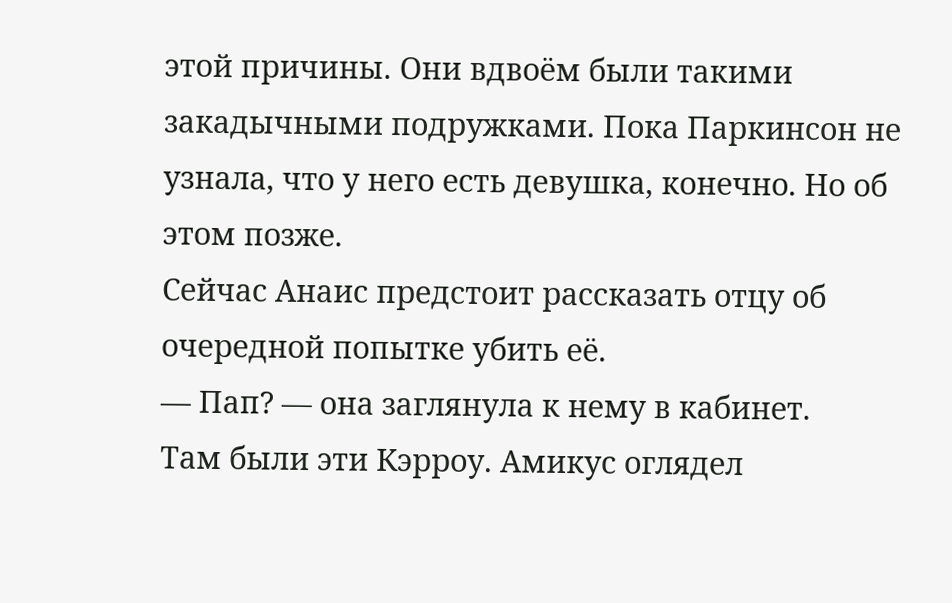этой причины. Они вдвоём были такими закадычными подружками. Пока Паркинсон не узнала, что у него есть девушка, конечно. Но об этом позже.
Сейчас Анаис предстоит рассказать отцу об очередной попытке убить её.
— Пап? — она заглянула к нему в кабинет.
Там были эти Кэрроу. Амикус оглядел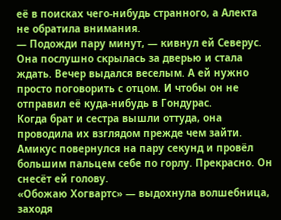её в поисках чего-нибудь странного, а Алекта не обратила внимания.
— Подожди пару минут, — кивнул ей Северус.
Она послушно скрылась за дверью и стала ждать. Вечер выдался веселым. А ей нужно просто поговорить с отцом. И чтобы он не отправил её куда-нибудь в Гондурас.
Когда брат и сестра вышли оттуда, она проводила их взглядом прежде чем зайти. Амикус повернулся на пару секунд и провёл большим пальцем себе по горлу. Прекрасно. Он снесёт ей голову.
«Обожаю Хогвартс» — выдохнула волшебница, заходя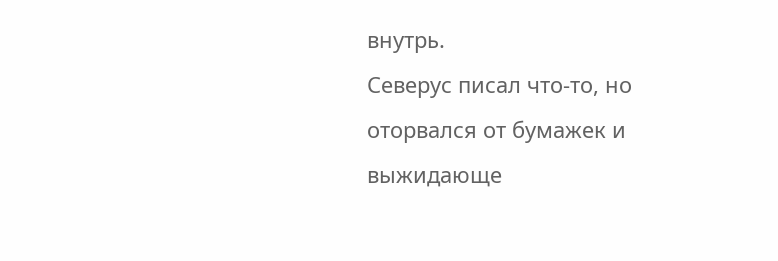внутрь.
Северус писал что-то, но оторвался от бумажек и выжидающе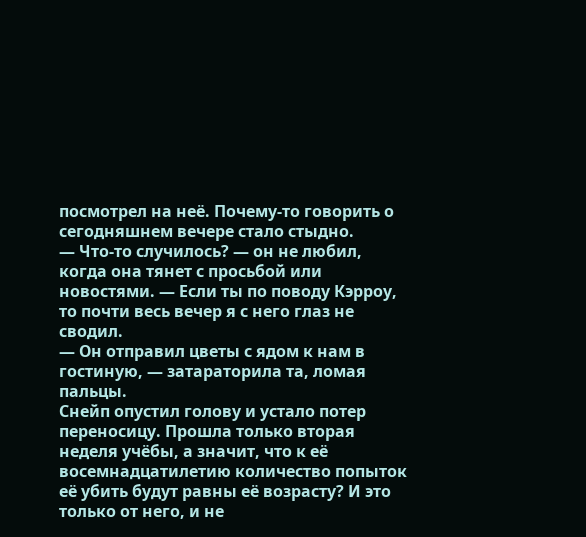посмотрел на неё. Почему-то говорить о сегодняшнем вечере стало стыдно.
— Что-то случилось? — он не любил, когда она тянет с просьбой или новостями. — Если ты по поводу Кэрроу, то почти весь вечер я с него глаз не сводил.
— Он отправил цветы с ядом к нам в гостиную, — затараторила та, ломая пальцы.
Снейп опустил голову и устало потер переносицу. Прошла только вторая неделя учёбы, а значит, что к её восемнадцатилетию количество попыток её убить будут равны её возрасту? И это только от него, и не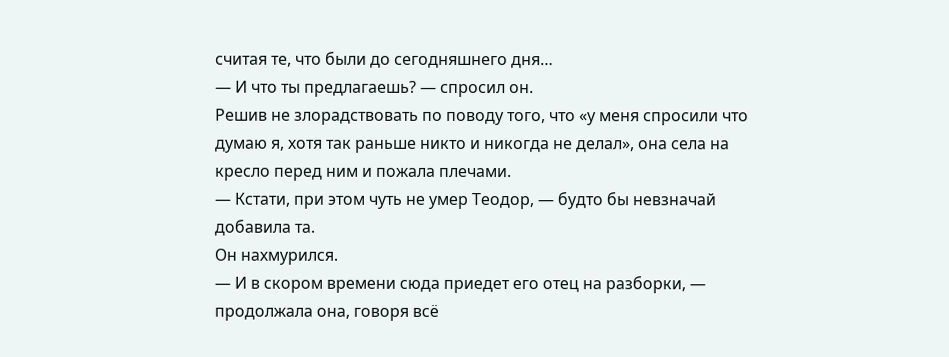считая те, что были до сегодняшнего дня…
— И что ты предлагаешь? — спросил он.
Решив не злорадствовать по поводу того, что «у меня спросили что думаю я, хотя так раньше никто и никогда не делал», она села на кресло перед ним и пожала плечами.
— Кстати, при этом чуть не умер Теодор, — будто бы невзначай добавила та.
Он нахмурился.
— И в скором времени сюда приедет его отец на разборки, — продолжала она, говоря всё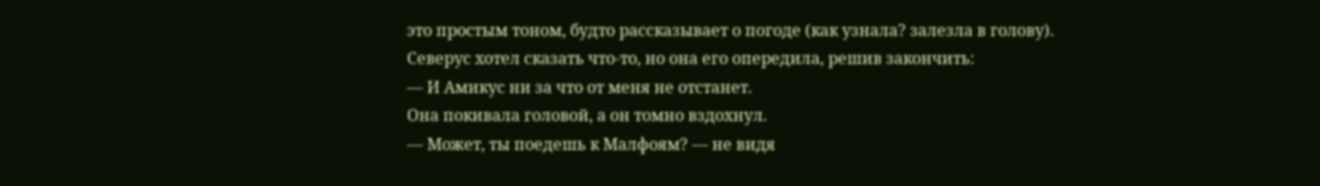это простым тоном, будто рассказывает о погоде (как узнала? залезла в голову).
Северус хотел сказать что-то, но она его опередила, решив закончить:
— И Амикус ни за что от меня не отстанет.
Она покивала головой, а он томно вздохнул.
— Может, ты поедешь к Малфоям? — не видя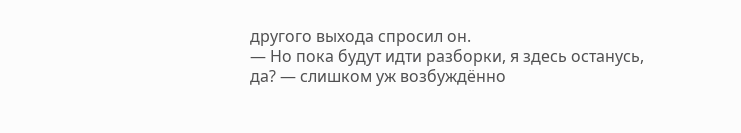другого выхода спросил он.
— Но пока будут идти разборки, я здесь останусь, да? — слишком уж возбуждённо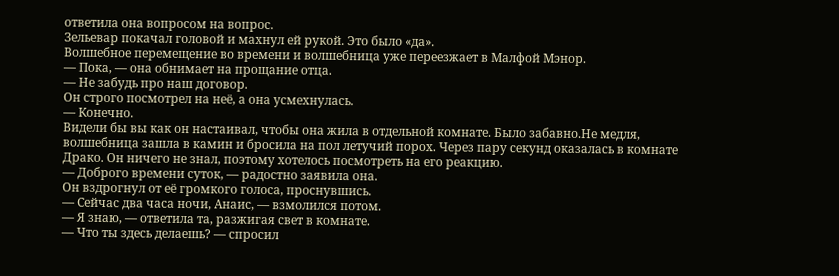ответила она вопросом на вопрос.
Зельевар покачал головой и махнул ей рукой. Это было «да».
Волшебное перемещение во времени и волшебница уже переезжает в Малфой Мэнор.
— Пока, — она обнимает на прощание отца.
— Не забудь про наш договор.
Он строго посмотрел на неё, а она усмехнулась.
— Конечно.
Видели бы вы как он настаивал, чтобы она жила в отдельной комнате. Было забавно.Не медля, волшебница зашла в камин и бросила на пол летучий порох. Через пару секунд оказалась в комнате Драко. Он ничего не знал, поэтому хотелось посмотреть на его реакцию.
— Доброго времени суток, — радостно заявила она.
Он вздрогнул от её громкого голоса, проснувшись.
— Сейчас два часа ночи, Анаис, — взмолился потом.
— Я знаю, — ответила та, разжигая свет в комнате.
— Что ты здесь делаешь? — спросил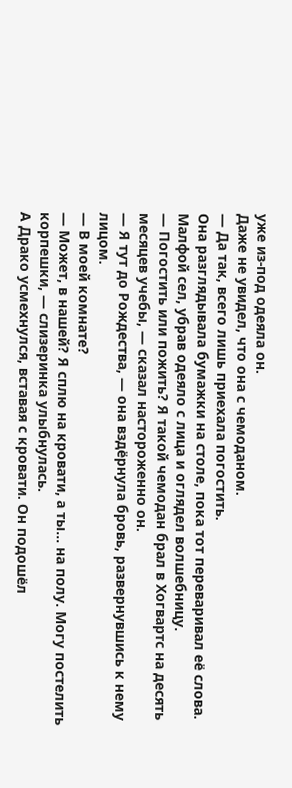уже из-под одеяла он.
Даже не увидел, что она с чемоданом.
— Да так, всего лишь приехала погостить.
Она разглядывала бумажки на столе, пока тот переваривал её слова. Малфой сел, убрав одеяло с лица и оглядел волшебницу.
— Погостить или пожить? Я такой чемодан брал в Хогвартс на десять месяцев учебы, — сказал настороженно он.
— Я тут до Рождества, — она вздёрнула бровь, развернувшись к нему лицом.
— В моей комнате?
— Может, в нашей? Я сплю на кровати, а ты… на полу. Могу постелить корпешки, — слизеринка улыбнулась.
А Драко усмехнулся, вставая с кровати. Он подошёл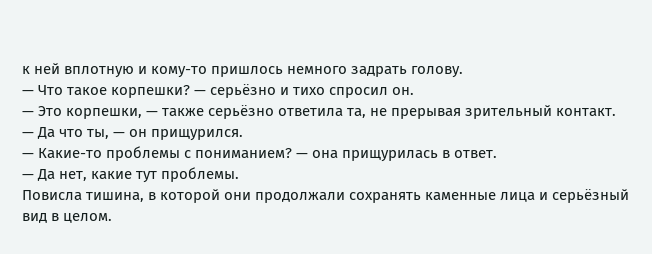к ней вплотную и кому-то пришлось немного задрать голову.
— Что такое корпешки? — серьёзно и тихо спросил он.
— Это корпешки, — также серьёзно ответила та, не прерывая зрительный контакт.
— Да что ты, — он прищурился.
— Какие-то проблемы с пониманием? — она прищурилась в ответ.
— Да нет, какие тут проблемы.
Повисла тишина, в которой они продолжали сохранять каменные лица и серьёзный вид в целом.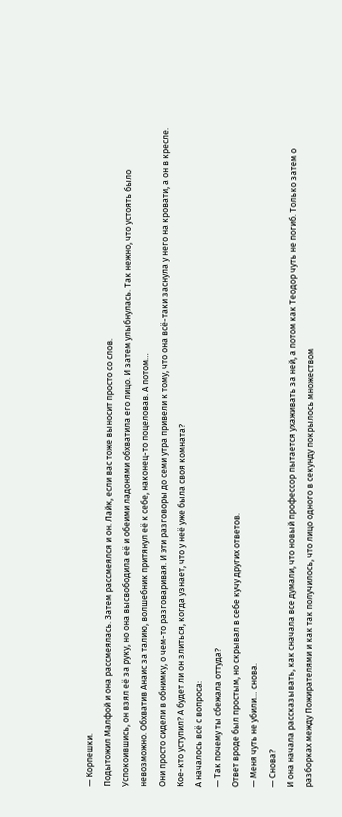— Корпешки.
Подытожил Малфой и она рассмеялась. Затем рассмеялся и он. Лайк, если вас тоже выносит просто со слов.
Успокоившись, он взял её за руку, но она высвободила её и обеими ладонями обхватила его лицо. И затем улыбнулась. Так нежно, что устоять было невозможно. Обхватив Анаис за талию, волшебник притянул её к себе, наконец-то поцеловав. А потом…
Они просто сидели в обнимку, о чем-то разговаривая. И эти разговоры до семи утра привели к тому, что она всё-таки заснула у него на кровати, а он в кресле. Кое-кто уступил? А будет ли он злиться, когда узнает, что у неё уже была своя комната?
А началось всё с вопроса:
— Так почему ты сбежала оттуда?
Ответ вроде был простым, но скрывал в себе кучу других ответов.
— Меня чуть не убили… снова.
— Снова?
И она начала рассказывать, как сначала все думали, что новый профессор пытается ухаживать за ней, а потом как Теодор чуть не погиб. Только затем о разборках между Пожирателями и как так получилось, что лицо одного в секунду покрылось множеством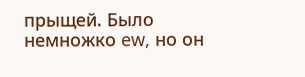прыщей. Было немножко ew, но он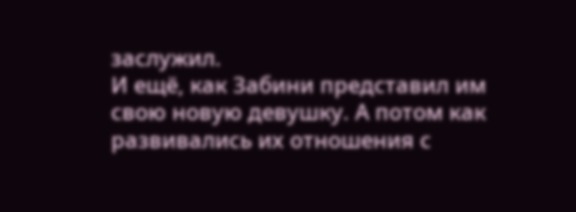заслужил.
И ещё, как Забини представил им свою новую девушку. А потом как развивались их отношения с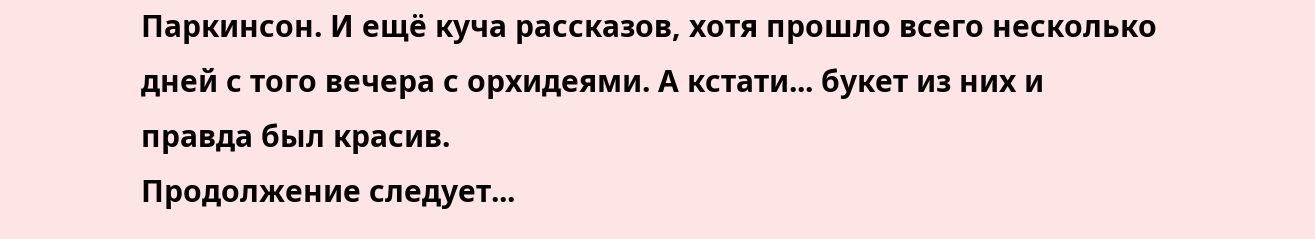Паркинсон. И ещё куча рассказов, хотя прошло всего несколько дней с того вечера с орхидеями. А кстати... букет из них и правда был красив.
Продолжение следует...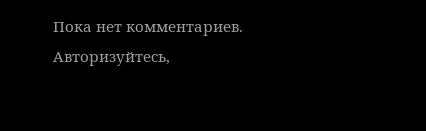Пока нет комментариев. Авторизуйтесь,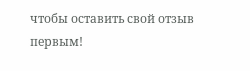чтобы оставить свой отзыв первым!